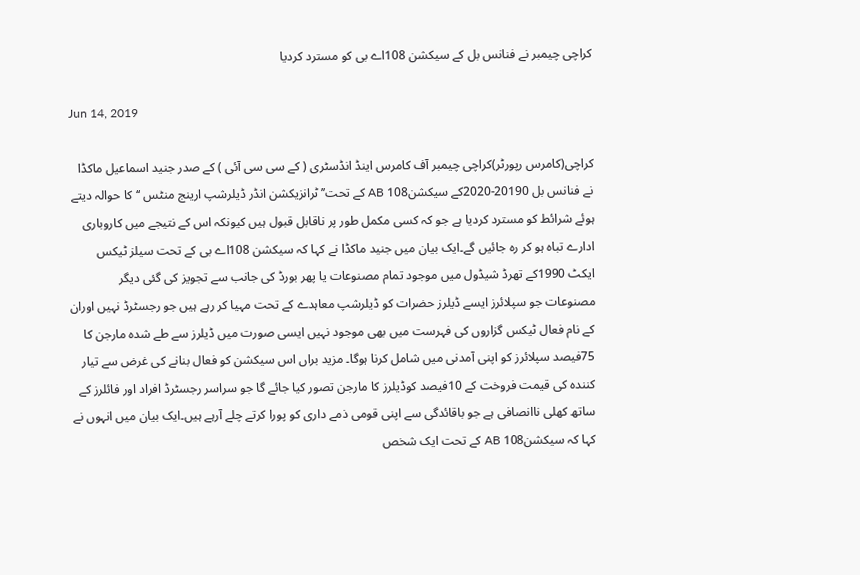کراچی چیمبر نے فنانس بل کے سیکشن 108اے بی کو مسترد کردیا

Jun 14, 2019

کراچی(کامرس رپورٹر)کراچی چیمبر آف کامرس اینڈ انڈسٹری ( کے سی سی آئی ) کے صدر جنید اسماعیل ماکڈا نے فنانس بل 20190-2020کے سیکشن108 AB کے تحت’’ ٹرانزیکشن انڈر ڈیلرشپ ارینج منٹس ‘‘کا حوالہ دیتے ہوئے شرائط کو مسترد کردیا ہے جو کہ کسی مکمل طور پر ناقابل قبول ہیں کیونکہ اس کے نتیجے میں کاروباری ادارے تباہ ہو کر رہ جائیں گے۔ایک بیان میں جنید ماکڈا نے کہا کہ سیکشن 108اے بی کے تحت سیلز ٹیکس ایکٹ 1990کے تھرڈ شیڈول میں موجود تمام مصنوعات یا پھر بورڈ کی جانب سے تجویز کی گئی دیگر مصنوعات جو سپلائرز ایسے ڈیلرز حضرات کو ڈیلرشپ معاہدے کے تحت مہیا کر رہے ہیں جو رجسٹرڈ نہیں اوران کے نام فعال ٹیکس گزاروں کی فہرست میں بھی موجود نہیں ایسی صورت میں ڈیلرز سے طے شدہ مارجن کا 75فیصد سپلائرز کو اپنی آمدنی میں شامل کرنا ہوگا۔ مزید براں اس سیکشن کو فعال بنانے کی غرض سے تیار کنندہ کی قیمت فروخت کے 10فیصد کوڈیلرز کا مارجن تصور کیا جائے گا جو سراسر رجسٹرڈ افراد اور فائلرز کے ساتھ کھلی ناانصافی ہے جو باقائدگی سے اپنی قومی ذمے داری کو پورا کرتے چلے آرہے ہیں۔ایک بیان میں انہوں نے کہا کہ سیکشن108 AB کے تحت ایک شخص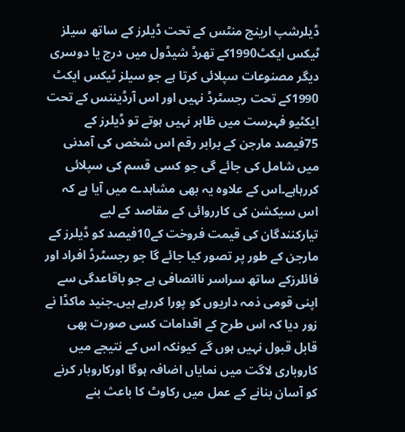ڈیلرشپ ارینج منٹس کے تحت ڈیلرز کے ساتھ سیلز ٹیکس ایکٹ1990کے تھرڈ شیڈول میں درج یا دوسری دیگر مصنوعات سپلائی کرتا ہے جو سیلز ٹیکس ایکٹ 1990کے تحت رجسٹرڈ نہیں اور اس آرڈیننس کے تحت ایکٹیو فہرست میں ظاہر نہیں ہوتے تو ڈیلرز کے 75فیصد مارجن کے برابر رقم اس شخص کی آمدنی میں شامل کی جائے گی جو کسی قسم کی سپلائی کررہاہے۔اس کے علاوہ یہ بھی مشاہدے میں آیا ہے کہ اس سیکشن کی کارروائی کے مقاصد کے لیے تیارکنندگان کی قیمت فروخت کے10فیصد کو ڈیلرز کے مارجن کے طور پر تصور کیا جائے گا جو رجسٹرڈ افراد اور فائلرزکے ساتھ سراسر ناانصافی ہے جو باقاعدگی سے اپنی قومی ذمہ داریوں کو پورا کررہے ہیں۔جنید ماکڈا نے زور دیا کہ اس طرح کے اقدامات کسی صورت بھی قابل قبول نہیں ہوں گے کیونکہ اس کے نتیجے میں کاروباری لاگت میں نمایاں اضافہ ہوگا اورکاروبار کرنے کو آسان بنانے کے عمل میں رکاوٹ کا باعث بنے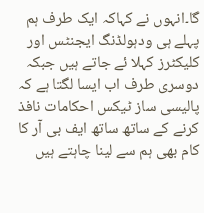گا۔انہوں نے کہاکہ ایک طرف ہم پہلے ہی ودہولڈنگ ایجنٹس اور کلیکٹرز کہلا ئے جاتے ہیں جبکہ دوسری طرف اب ایسا لگتا ہے کہ پالیسی ساز ٹیکس احکامات نافذ کرنے کے ساتھ ساتھ ایف بی آر کا کام بھی ہم سے لینا چاہتے ہیں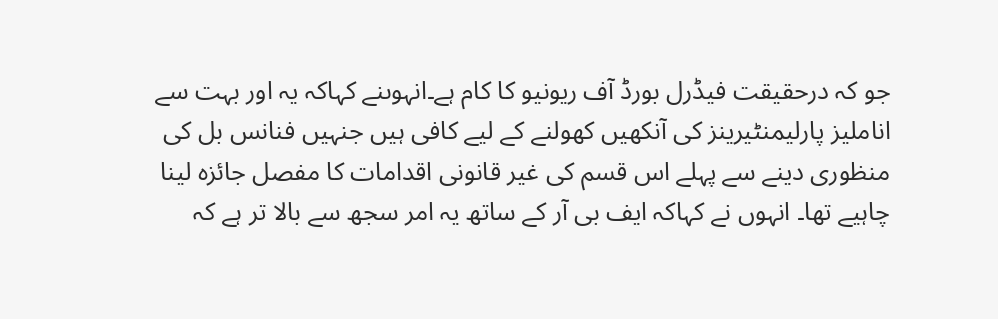جو کہ درحقیقت فیڈرل بورڈ آف ریونیو کا کام ہے۔انہوںنے کہاکہ یہ اور بہت سے اناملیز پارلیمنٹیرینز کی آنکھیں کھولنے کے لیے کافی ہیں جنہیں فنانس بل کی منظوری دینے سے پہلے اس قسم کی غیر قانونی اقدامات کا مفصل جائزہ لینا چاہیے تھا۔ انہوں نے کہاکہ ایف بی آر کے ساتھ یہ امر سجھ سے بالا تر ہے کہ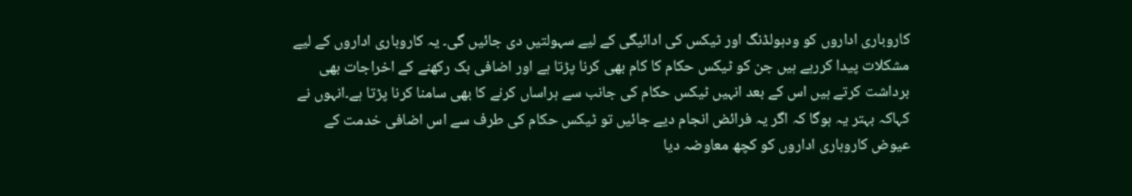کاروباری اداروں کو ودہولڈنگ اور ٹیکس کی ادائیگی کے لیے سہولتیں دی جائیں گی۔ یہ کاروباری اداروں کے لیے مشکلات پیدا کررہے ہیں جن کو ٹیکس حکام کا کام بھی کرنا پڑتا ہے اور اضافی بک رکھنے کے اخراجات بھی برداشت کرتے ہیں اس کے بعد انہیں ٹیکس حکام کی جانب سے ہراساں کرنے کا بھی سامنا کرنا پڑتا ہے۔انہوں نے کہاکہ بہتر یہ ہوگا کہ اگر یہ فرائض انجام دیے جائیں تو ٹیکس حکام کی طرف سے اس اضافی خدمت کے عیوض کاروباری اداروں کو کچھ معاوضہ دیا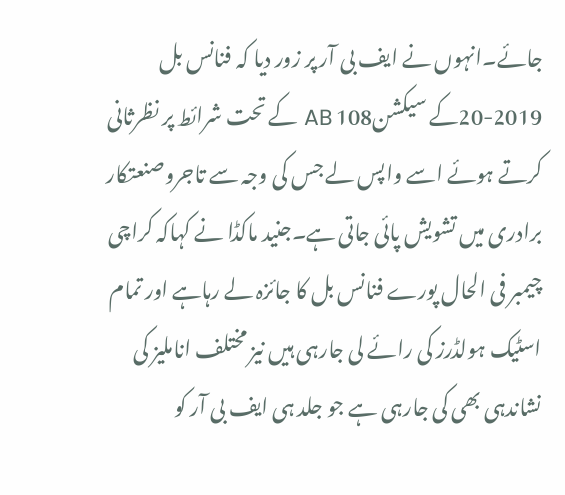جائے۔انہوں نے ایف بی آر پر زور دیا کہ فنانس بل 2019-20کے سیکشن108 AB کے تحت شرائط پر نظرثانی کرتے ہوئے اسے واپس لے جس کی وجہ سے تاجروصنعتکار برادری میں تشویش پائی جاتی ہے۔جنید ماکڈا نے کہاکہ کراچی چیمبر فی الحال پورے فنانس بل کا جائزہ لے رہاہے اور تمام اسٹیک ہولڈرز کی رائے لی جارہی ہیں نیز مختلف اناملیز کی نشاندہی بھی کی جارہی ہے جو جلد ہی ایف بی آر کو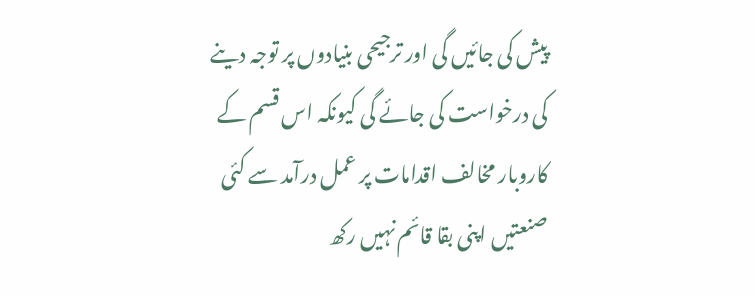پیش کی جائیں گی اور ترجیحی بنیادوں پر توجہ دینے کی درخواست کی جائے گی کیونکہ اس قسم کے کاروبار مخالف اقدامات پر عمل درآمد سے کئی صنعتیں اپنی بقا قائم نہیں رکھ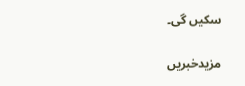سکیں گی۔

مزیدخبریں